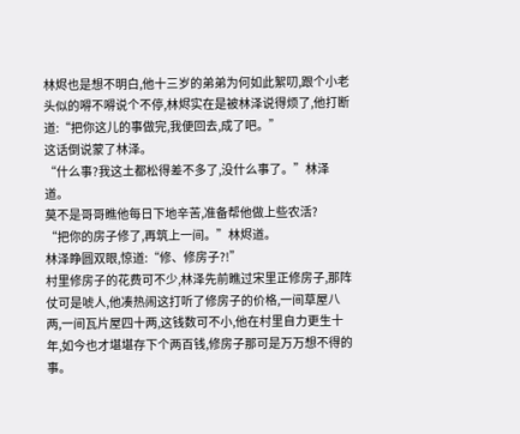林烬也是想不明白,他十三岁的弟弟为何如此絮叨,跟个小老头似的嘚不嘚说个不停,林烬实在是被林泽说得烦了,他打断道:“把你这儿的事做完,我便回去,成了吧。”
这话倒说蒙了林泽。
“什么事?我这土都松得差不多了,没什么事了。”林泽道。
莫不是哥哥瞧他每日下地辛苦,准备帮他做上些农活?
“把你的房子修了,再筑上一间。”林烬道。
林泽睁圆双眼,惊道:“修、修房子?!”
村里修房子的花费可不少,林泽先前瞧过宋里正修房子,那阵仗可是唬人,他凑热闹这打听了修房子的价格,一间草屋八两,一间瓦片屋四十两,这钱数可不小,他在村里自力更生十年,如今也才堪堪存下个两百钱,修房子那可是万万想不得的事。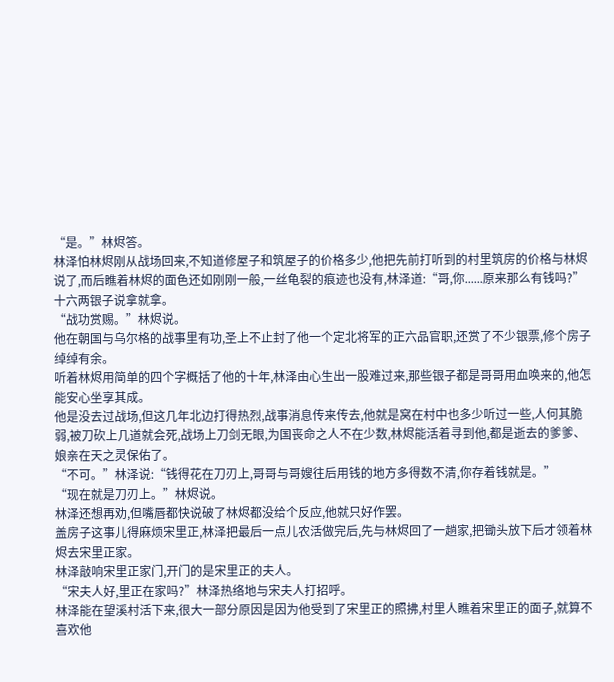“是。”林烬答。
林泽怕林烬刚从战场回来,不知道修屋子和筑屋子的价格多少,他把先前打听到的村里筑房的价格与林烬说了,而后瞧着林烬的面色还如刚刚一般,一丝龟裂的痕迹也没有,林泽道:“哥,你......原来那么有钱吗?”
十六两银子说拿就拿。
“战功赏赐。”林烬说。
他在朝国与乌尔格的战事里有功,圣上不止封了他一个定北将军的正六品官职,还赏了不少银票,修个房子绰绰有余。
听着林烬用简单的四个字概括了他的十年,林泽由心生出一股难过来,那些银子都是哥哥用血唤来的,他怎能安心坐享其成。
他是没去过战场,但这几年北边打得热烈,战事消息传来传去,他就是窝在村中也多少听过一些,人何其脆弱,被刀砍上几道就会死,战场上刀剑无眼,为国丧命之人不在少数,林烬能活着寻到他,都是逝去的爹爹、娘亲在天之灵保佑了。
“不可。”林泽说:“钱得花在刀刃上,哥哥与哥嫂往后用钱的地方多得数不清,你存着钱就是。”
“现在就是刀刃上。”林烬说。
林泽还想再劝,但嘴唇都快说破了林烬都没给个反应,他就只好作罢。
盖房子这事儿得麻烦宋里正,林泽把最后一点儿农活做完后,先与林烬回了一趟家,把锄头放下后才领着林烬去宋里正家。
林泽敲响宋里正家门,开门的是宋里正的夫人。
“宋夫人好,里正在家吗?”林泽热络地与宋夫人打招呼。
林泽能在望溪村活下来,很大一部分原因是因为他受到了宋里正的照拂,村里人瞧着宋里正的面子,就算不喜欢他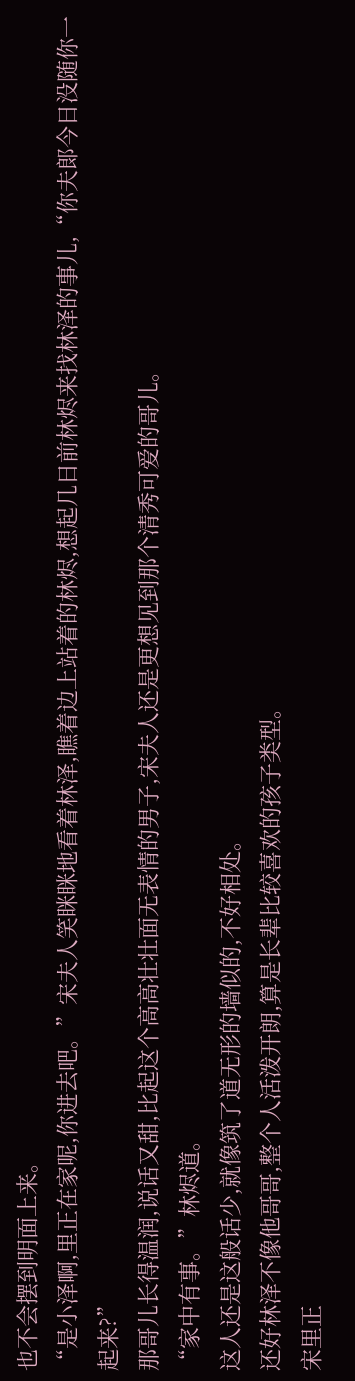也不会摆到明面上来。
“是小泽啊,里正在家呢,你进去吧。”宋夫人笑眯眯地看着林泽,瞧着边上站着的林烬,想起几日前林烬来找林泽的事儿,“你夫郞今日没随你一起来?”
那哥儿长得温润,说话又甜,比起这个高高壮壮面无表情的男子,宋夫人还是更想见到那个清秀可爱的哥儿。
“家中有事。”林烬道。
这人还是这般话少,就像筑了道无形的墙似的,不好相处。
还好林泽不像他哥哥,整个人活泼开朗,算是长辈比较喜欢的孩子类型。
宋里正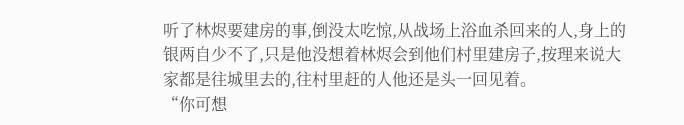听了林烬要建房的事,倒没太吃惊,从战场上浴血杀回来的人,身上的银两自少不了,只是他没想着林烬会到他们村里建房子,按理来说大家都是往城里去的,往村里赶的人他还是头一回见着。
“你可想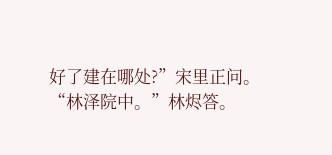好了建在哪处?”宋里正问。
“林泽院中。”林烬答。